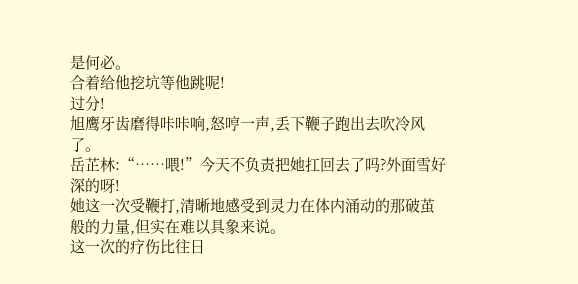是何必。
合着给他挖坑等他跳呢!
过分!
旭鹰牙齿磨得咔咔响,怒哼一声,丢下鞭子跑出去吹冷风了。
岳芷林:“……喂!”今天不负责把她扛回去了吗?外面雪好深的呀!
她这一次受鞭打,清晰地感受到灵力在体内涌动的那破茧般的力量,但实在难以具象来说。
这一次的疗伤比往日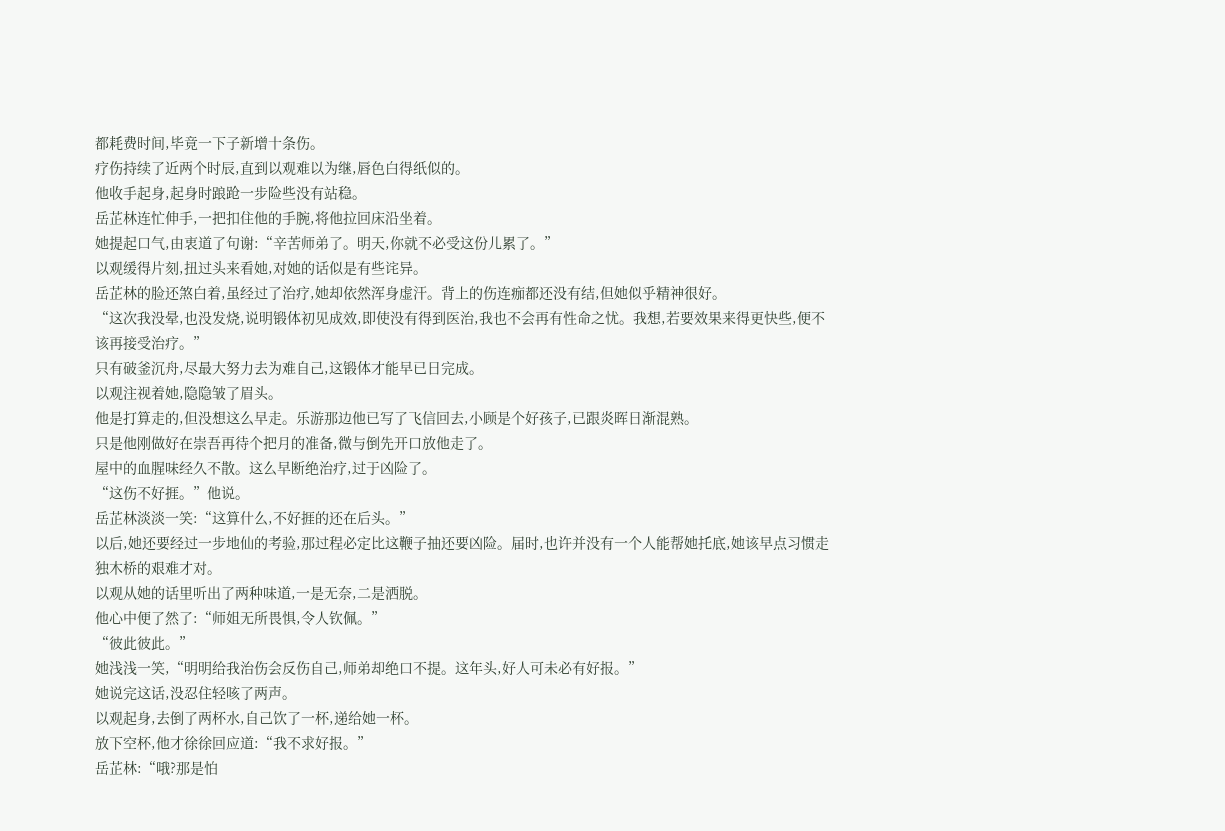都耗费时间,毕竟一下子新增十条伤。
疗伤持续了近两个时辰,直到以观难以为继,唇色白得纸似的。
他收手起身,起身时踉跄一步险些没有站稳。
岳芷林连忙伸手,一把扣住他的手腕,将他拉回床沿坐着。
她提起口气,由衷道了句谢:“辛苦师弟了。明天,你就不必受这份儿累了。”
以观缓得片刻,扭过头来看她,对她的话似是有些诧异。
岳芷林的脸还煞白着,虽经过了治疗,她却依然浑身虚汗。背上的伤连痂都还没有结,但她似乎精神很好。
“这次我没晕,也没发烧,说明锻体初见成效,即使没有得到医治,我也不会再有性命之忧。我想,若要效果来得更快些,便不该再接受治疗。”
只有破釜沉舟,尽最大努力去为难自己,这锻体才能早已日完成。
以观注视着她,隐隐皱了眉头。
他是打算走的,但没想这么早走。乐游那边他已写了飞信回去,小顾是个好孩子,已跟炎晖日渐混熟。
只是他刚做好在崇吾再待个把月的准备,微与倒先开口放他走了。
屋中的血腥味经久不散。这么早断绝治疗,过于凶险了。
“这伤不好捱。”他说。
岳芷林淡淡一笑:“这算什么,不好捱的还在后头。”
以后,她还要经过一步地仙的考验,那过程必定比这鞭子抽还要凶险。届时,也许并没有一个人能帮她托底,她该早点习惯走独木桥的艰难才对。
以观从她的话里听出了两种味道,一是无奈,二是洒脱。
他心中便了然了:“师姐无所畏惧,令人钦佩。”
“彼此彼此。”
她浅浅一笑,“明明给我治伤会反伤自己,师弟却绝口不提。这年头,好人可未必有好报。”
她说完这话,没忍住轻咳了两声。
以观起身,去倒了两杯水,自己饮了一杯,递给她一杯。
放下空杯,他才徐徐回应道:“我不求好报。”
岳芷林:“哦?那是怕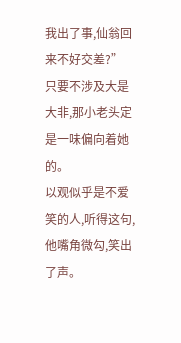我出了事,仙翁回来不好交差?”
只要不涉及大是大非,那小老头定是一味偏向着她的。
以观似乎是不爱笑的人,听得这句,他嘴角微勾,笑出了声。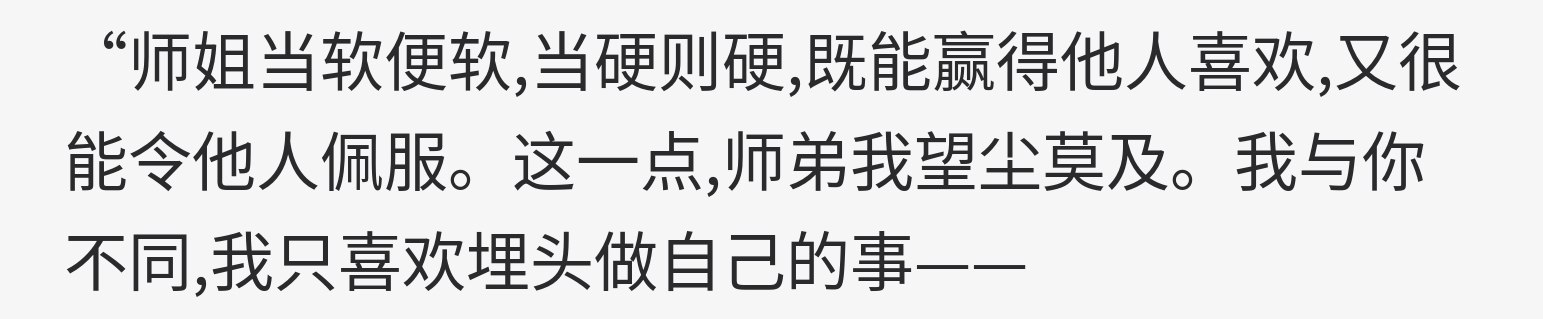“师姐当软便软,当硬则硬,既能赢得他人喜欢,又很能令他人佩服。这一点,师弟我望尘莫及。我与你不同,我只喜欢埋头做自己的事——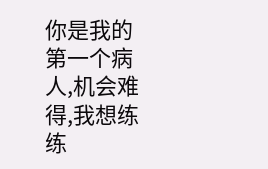你是我的第一个病人,机会难得,我想练练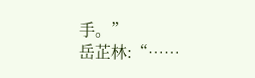手。”
岳芷林:“……